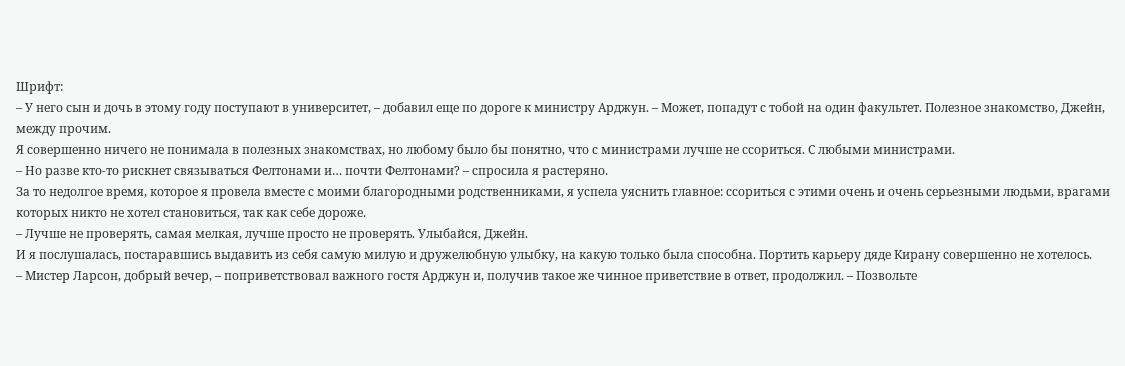Шрифт:
– У него сын и дочь в этому году поступают в университет, – добавил еще по дороге к министру Арджун. – Может, попадут с тобой на один факультет. Полезное знакомство, Джейн, между прочим.
Я совершенно ничего не понимала в полезных знакомствах, но любому было бы понятно, что с министрами лучше не ссориться. С любыми министрами.
– Но разве кто-то рискнет связываться Фелтонами и… почти Фелтонами? – спросила я растеряно.
За то недолгое время, которое я провела вместе с моими благородными родственниками, я успела уяснить главное: ссориться с этими очень и очень серьезными людьми, врагами которых никто не хотел становиться, так как себе дороже.
– Лучше не проверять, самая мелкая, лучше просто не проверять. Улыбайся, Джейн.
И я послушалась, постаравшись выдавить из себя самую милую и дружелюбную улыбку, на какую только была способна. Портить карьеру дяде Кирану совершенно не хотелось.
– Мистер Ларсон, добрый вечер, – поприветствовал важного гостя Арджун и, получив такое же чинное приветствие в ответ, продолжил. – Позвольте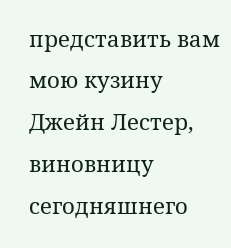представить вам мою кузину Джейн Лестер, виновницу сегодняшнего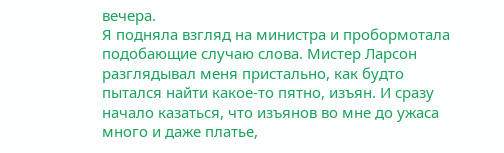вечера.
Я подняла взгляд на министра и пробормотала подобающие случаю слова. Мистер Ларсон разглядывал меня пристально, как будто пытался найти какое-то пятно, изъян. И сразу начало казаться, что изъянов во мне до ужаса много и даже платье,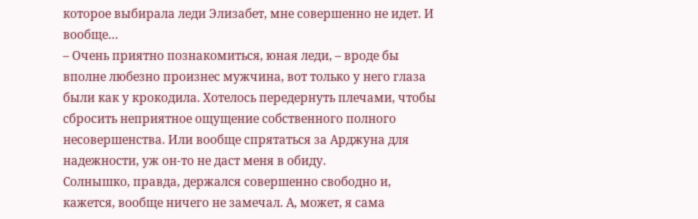которое выбирала леди Элизабет, мне совершенно не идет. И вообще…
– Очень приятно познакомиться, юная леди, – вроде бы вполне любезно произнес мужчина, вот только у него глаза были как у крокодила. Хотелось передернуть плечами, чтобы сбросить неприятное ощущение собственного полного несовершенства. Или вообще спрятаться за Арджуна для надежности, уж он-то не даст меня в обиду.
Солнышко, правда, держался совершенно свободно и, кажется, вообще ничего не замечал. А, может, я сама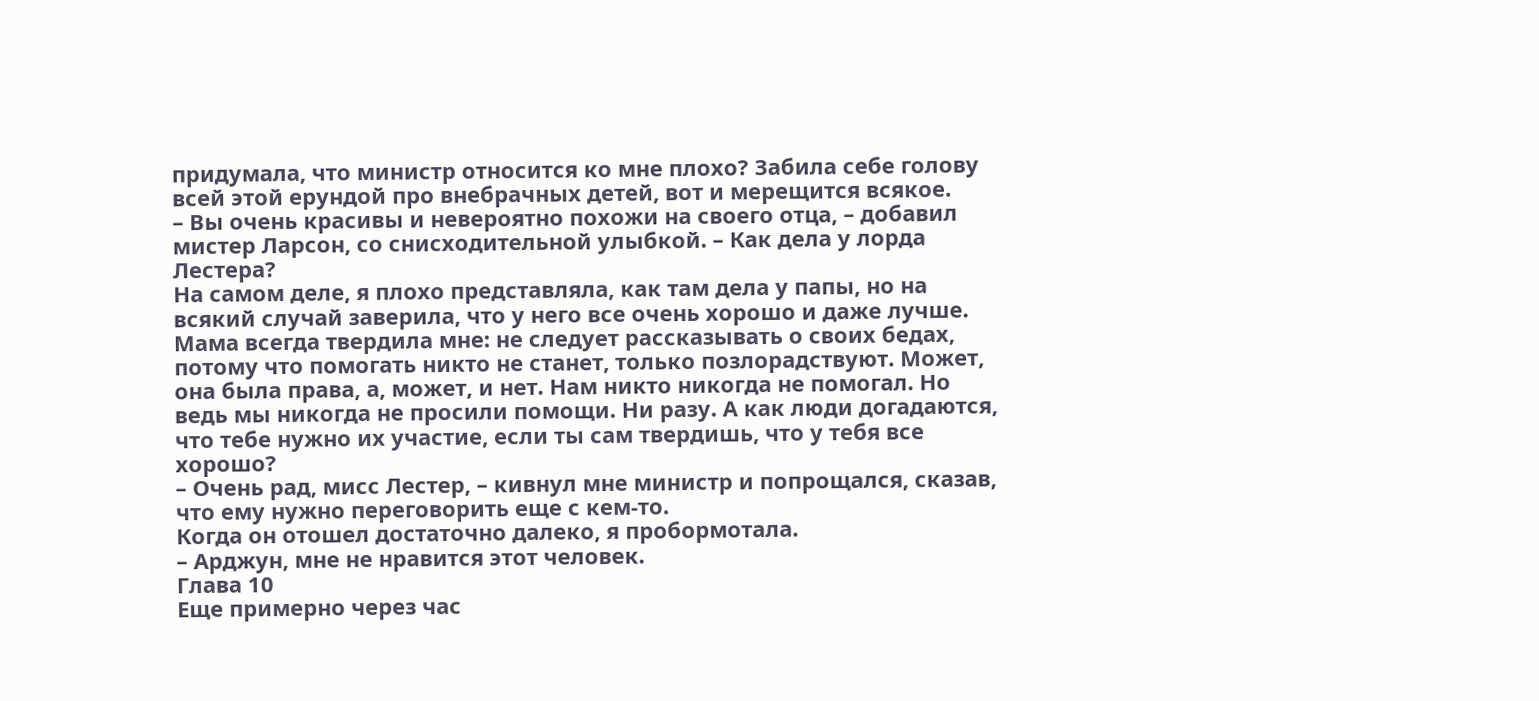придумала, что министр относится ко мне плохо? Забила себе голову всей этой ерундой про внебрачных детей, вот и мерещится всякое.
– Вы очень красивы и невероятно похожи на своего отца, – добавил мистер Ларсон, со снисходительной улыбкой. – Как дела у лорда Лестера?
На самом деле, я плохо представляла, как там дела у папы, но на всякий случай заверила, что у него все очень хорошо и даже лучше. Мама всегда твердила мне: не следует рассказывать о своих бедах, потому что помогать никто не станет, только позлорадствуют. Может, она была права, а, может, и нет. Нам никто никогда не помогал. Но ведь мы никогда не просили помощи. Ни разу. А как люди догадаются, что тебе нужно их участие, если ты сам твердишь, что у тебя все хорошо?
– Очень рад, мисс Лестер, – кивнул мне министр и попрощался, сказав, что ему нужно переговорить еще с кем-то.
Когда он отошел достаточно далеко, я пробормотала.
– Арджун, мне не нравится этот человек.
Глава 10
Еще примерно через час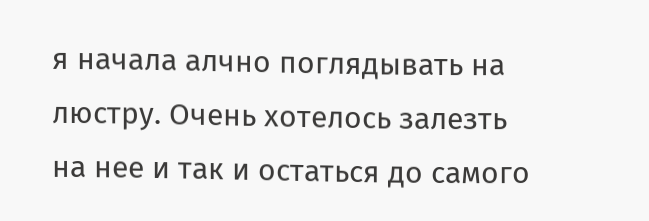я начала алчно поглядывать на люстру. Очень хотелось залезть на нее и так и остаться до самого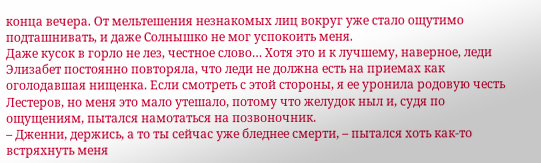конца вечера. От мельтешения незнакомых лиц вокруг уже стало ощутимо подташнивать, и даже Солнышко не мог успокоить меня.
Даже кусок в горло не лез, честное слово… Хотя это и к лучшему, наверное, леди Элизабет постоянно повторяла, что леди не должна есть на приемах как оголодавшая нищенка. Если смотреть с этой стороны, я ее уронила родовую честь Лестеров, но меня это мало утешало, потому что желудок ныл и, судя по ощущениям, пытался намотаться на позвоночник.
– Дженни, держись, а то ты сейчас уже бледнее смерти, – пытался хоть как-то встряхнуть меня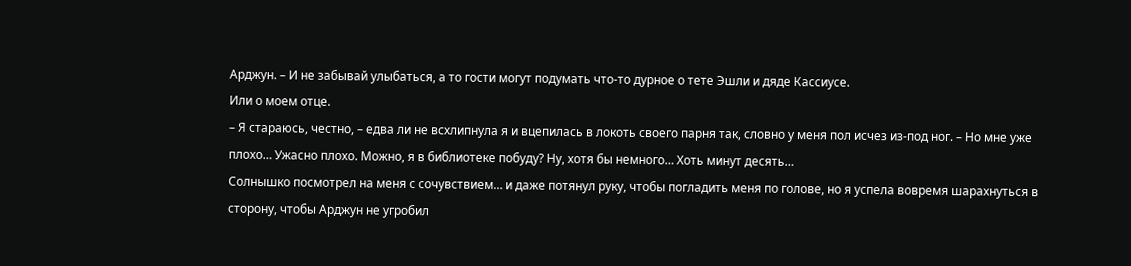Арджун. – И не забывай улыбаться, а то гости могут подумать что-то дурное о тете Эшли и дяде Кассиусе.
Или о моем отце.
– Я стараюсь, честно, – едва ли не всхлипнула я и вцепилась в локоть своего парня так, словно у меня пол исчез из-под ног. – Но мне уже плохо… Ужасно плохо. Можно, я в библиотеке побуду? Ну, хотя бы немного… Хоть минут десять…
Солнышко посмотрел на меня с сочувствием… и даже потянул руку, чтобы погладить меня по голове, но я успела вовремя шарахнуться в сторону, чтобы Арджун не угробил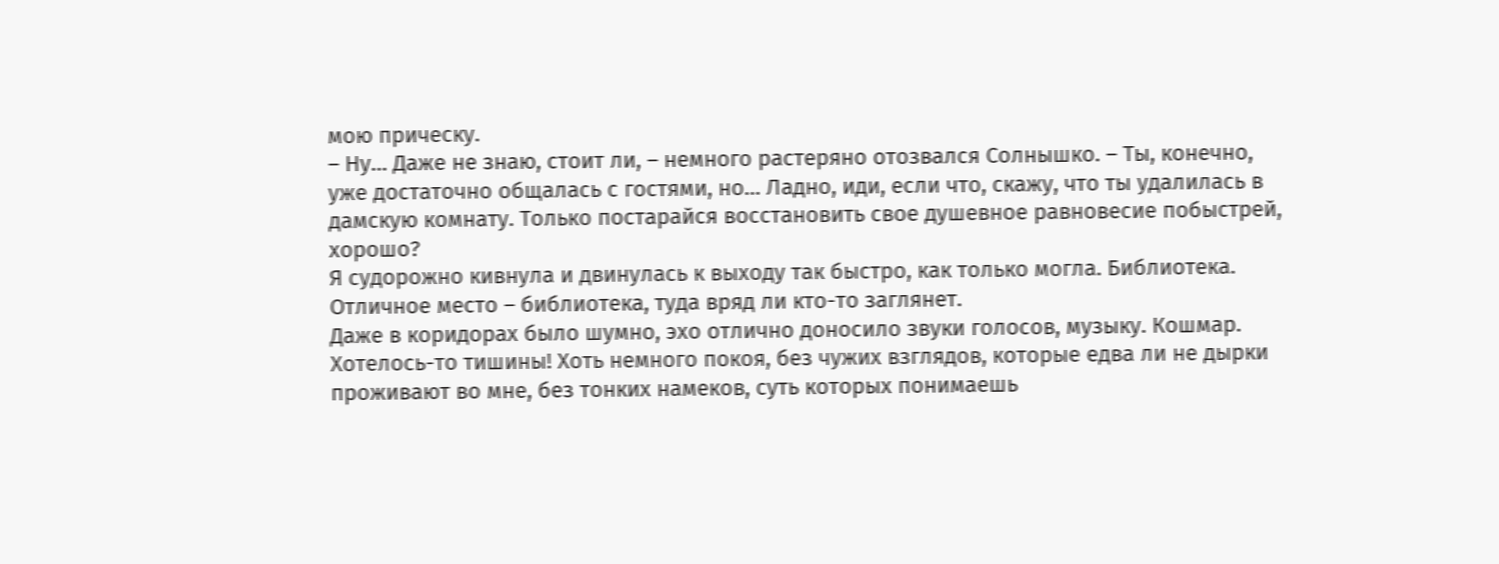мою прическу.
– Ну… Даже не знаю, стоит ли, – немного растеряно отозвался Солнышко. – Ты, конечно, уже достаточно общалась с гостями, но… Ладно, иди, если что, скажу, что ты удалилась в дамскую комнату. Только постарайся восстановить свое душевное равновесие побыстрей, хорошо?
Я судорожно кивнула и двинулась к выходу так быстро, как только могла. Библиотека. Отличное место – библиотека, туда вряд ли кто-то заглянет.
Даже в коридорах было шумно, эхо отлично доносило звуки голосов, музыку. Кошмар. Хотелось-то тишины! Хоть немного покоя, без чужих взглядов, которые едва ли не дырки проживают во мне, без тонких намеков, суть которых понимаешь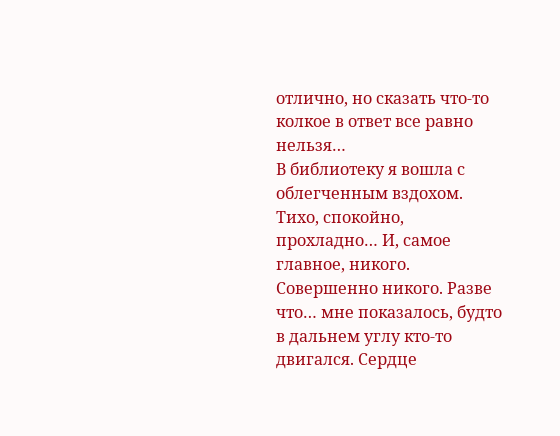отлично, но сказать что-то колкое в ответ все равно нельзя…
В библиотеку я вошла с облегченным вздохом. Тихо, спокойно, прохладно… И, самое главное, никого. Совершенно никого. Разве что… мне показалось, будто в дальнем углу кто-то двигался. Сердце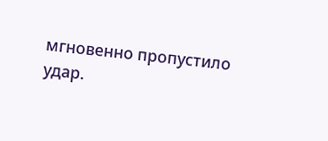мгновенно пропустило удар.